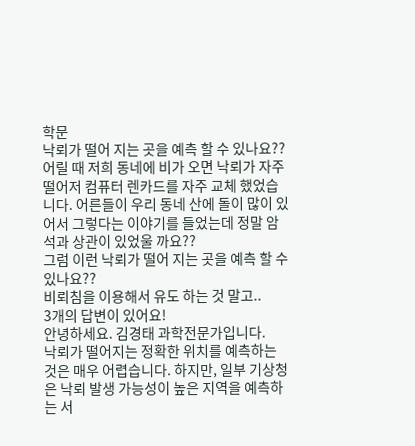학문
낙뢰가 떨어 지는 곳을 예측 할 수 있나요??
어릴 때 저희 동네에 비가 오면 낙뢰가 자주 떨어저 컴퓨터 렌카드를 자주 교체 했었습니다. 어른들이 우리 동네 산에 돌이 많이 있어서 그렇다는 이야기를 들었는데 정말 암석과 상관이 있었울 까요??
그럼 이런 낙뢰가 떨어 지는 곳을 예측 할 수 있나요??
비뢰침을 이용해서 유도 하는 것 말고..
3개의 답변이 있어요!
안녕하세요. 김경태 과학전문가입니다.
낙뢰가 떨어지는 정확한 위치를 예측하는 것은 매우 어렵습니다. 하지만, 일부 기상청은 낙뢰 발생 가능성이 높은 지역을 예측하는 서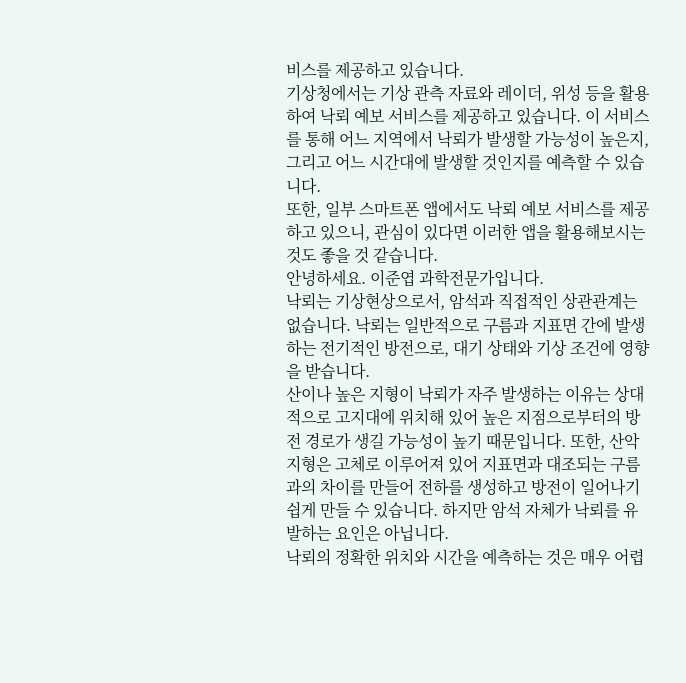비스를 제공하고 있습니다.
기상청에서는 기상 관측 자료와 레이더, 위성 등을 활용하여 낙뢰 예보 서비스를 제공하고 있습니다. 이 서비스를 통해 어느 지역에서 낙뢰가 발생할 가능성이 높은지, 그리고 어느 시간대에 발생할 것인지를 예측할 수 있습니다.
또한, 일부 스마트폰 앱에서도 낙뢰 예보 서비스를 제공하고 있으니, 관심이 있다면 이러한 앱을 활용해보시는 것도 좋을 것 같습니다.
안녕하세요. 이준엽 과학전문가입니다.
낙뢰는 기상현상으로서, 암석과 직접적인 상관관계는 없습니다. 낙뢰는 일반적으로 구름과 지표면 간에 발생하는 전기적인 방전으로, 대기 상태와 기상 조건에 영향을 받습니다.
산이나 높은 지형이 낙뢰가 자주 발생하는 이유는 상대적으로 고지대에 위치해 있어 높은 지점으로부터의 방전 경로가 생길 가능성이 높기 때문입니다. 또한, 산악 지형은 고체로 이루어져 있어 지표면과 대조되는 구름과의 차이를 만들어 전하를 생성하고 방전이 일어나기 쉽게 만들 수 있습니다. 하지만 암석 자체가 낙뢰를 유발하는 요인은 아닙니다.
낙뢰의 정확한 위치와 시간을 예측하는 것은 매우 어렵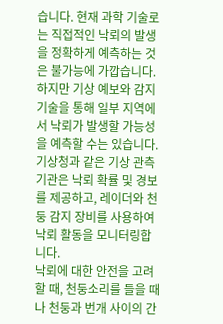습니다. 현재 과학 기술로는 직접적인 낙뢰의 발생을 정확하게 예측하는 것은 불가능에 가깝습니다. 하지만 기상 예보와 감지 기술을 통해 일부 지역에서 낙뢰가 발생할 가능성을 예측할 수는 있습니다. 기상청과 같은 기상 관측기관은 낙뢰 확률 및 경보를 제공하고, 레이더와 천둥 감지 장비를 사용하여 낙뢰 활동을 모니터링합니다.
낙뢰에 대한 안전을 고려할 때, 천둥소리를 들을 때나 천둥과 번개 사이의 간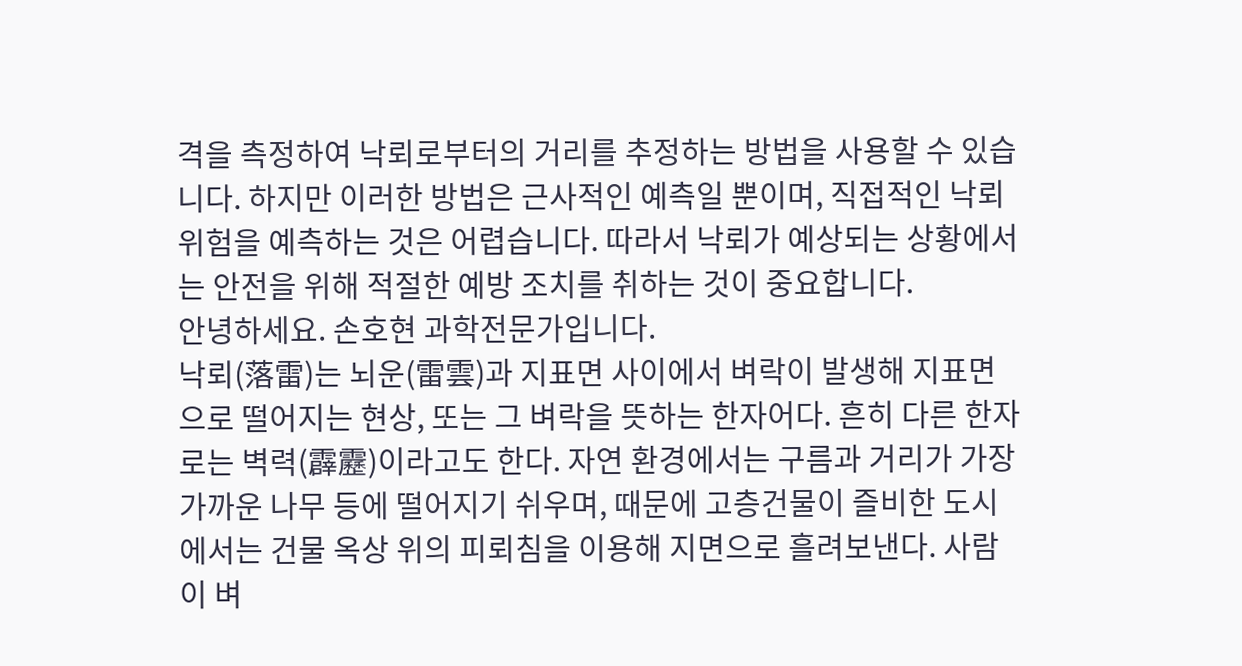격을 측정하여 낙뢰로부터의 거리를 추정하는 방법을 사용할 수 있습니다. 하지만 이러한 방법은 근사적인 예측일 뿐이며, 직접적인 낙뢰 위험을 예측하는 것은 어렵습니다. 따라서 낙뢰가 예상되는 상황에서는 안전을 위해 적절한 예방 조치를 취하는 것이 중요합니다.
안녕하세요. 손호현 과학전문가입니다.
낙뢰(落雷)는 뇌운(雷雲)과 지표면 사이에서 벼락이 발생해 지표면으로 떨어지는 현상, 또는 그 벼락을 뜻하는 한자어다. 흔히 다른 한자로는 벽력(霹靂)이라고도 한다. 자연 환경에서는 구름과 거리가 가장 가까운 나무 등에 떨어지기 쉬우며, 때문에 고층건물이 즐비한 도시에서는 건물 옥상 위의 피뢰침을 이용해 지면으로 흘려보낸다. 사람이 벼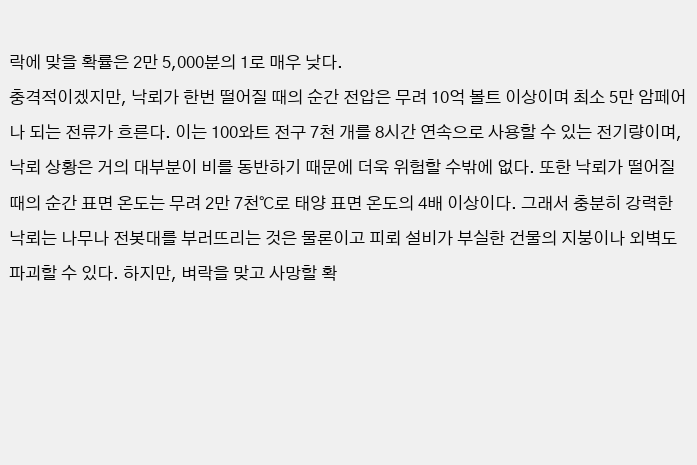락에 맞을 확률은 2만 5,000분의 1로 매우 낮다.
충격적이겠지만, 낙뢰가 한번 떨어질 때의 순간 전압은 무려 10억 볼트 이상이며 최소 5만 암페어나 되는 전류가 흐른다. 이는 100와트 전구 7천 개를 8시간 연속으로 사용할 수 있는 전기량이며, 낙뢰 상황은 거의 대부분이 비를 동반하기 때문에 더욱 위험할 수밖에 없다. 또한 낙뢰가 떨어질 때의 순간 표면 온도는 무려 2만 7천℃로 태양 표면 온도의 4배 이상이다. 그래서 충분히 강력한 낙뢰는 나무나 전봇대를 부러뜨리는 것은 물론이고 피뢰 설비가 부실한 건물의 지붕이나 외벽도 파괴할 수 있다. 하지만, 벼락을 맞고 사망할 확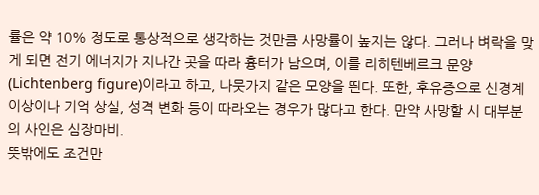률은 약 10% 정도로 통상적으로 생각하는 것만큼 사망률이 높지는 않다. 그러나 벼락을 맞게 되면 전기 에너지가 지나간 곳을 따라 흉터가 남으며, 이를 리히텐베르크 문양(Lichtenberg figure)이라고 하고, 나뭇가지 같은 모양을 띈다. 또한, 후유증으로 신경계 이상이나 기억 상실, 성격 변화 등이 따라오는 경우가 많다고 한다. 만약 사망할 시 대부분의 사인은 심장마비.
뜻밖에도 조건만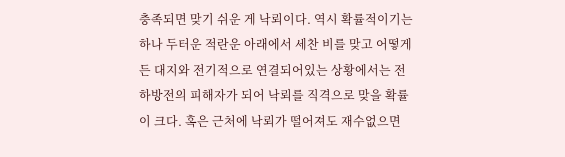충족되면 맞기 쉬운 게 낙뢰이다. 역시 확률적이기는 하나 두터운 적란운 아래에서 세찬 비를 맞고 어떻게든 대지와 전기적으로 연결되어있는 상황에서는 전하방전의 피해자가 되어 낙뢰를 직격으로 맞을 확률이 크다. 혹은 근처에 낙뢰가 떨어져도 재수없으면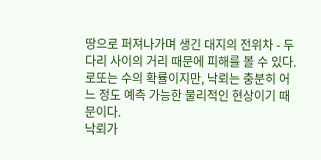땅으로 퍼져나가며 생긴 대지의 전위차 - 두 다리 사이의 거리 때문에 피해를 볼 수 있다. 로또는 수의 확률이지만, 낙뢰는 충분히 어느 정도 예측 가능한 물리적인 현상이기 때문이다.
낙뢰가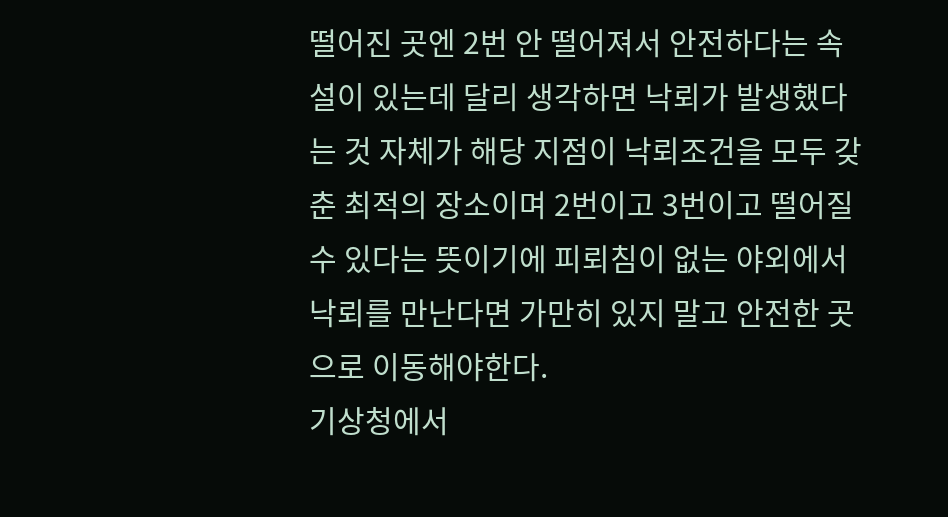떨어진 곳엔 2번 안 떨어져서 안전하다는 속설이 있는데 달리 생각하면 낙뢰가 발생했다는 것 자체가 해당 지점이 낙뢰조건을 모두 갖춘 최적의 장소이며 2번이고 3번이고 떨어질 수 있다는 뜻이기에 피뢰침이 없는 야외에서 낙뢰를 만난다면 가만히 있지 말고 안전한 곳으로 이동해야한다.
기상청에서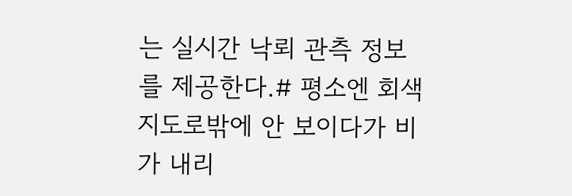는 실시간 낙뢰 관측 정보를 제공한다.# 평소엔 회색 지도로밖에 안 보이다가 비가 내리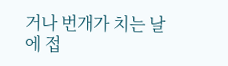거나 번개가 치는 날에 접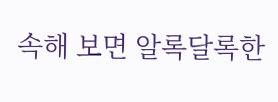속해 보면 알록달록한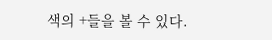색의 +들을 볼 수 있다.